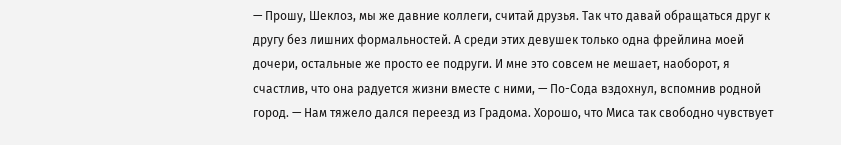— Прошу, Шеклоз, мы же давние коллеги, считай друзья. Так что давай обращаться друг к другу без лишних формальностей. А среди этих девушек только одна фрейлина моей дочери, остальные же просто ее подруги. И мне это совсем не мешает, наоборот, я счастлив, что она радуется жизни вместе с ними, — По-Сода вздохнул, вспомнив родной город. — Нам тяжело дался переезд из Градома. Хорошо, что Миса так свободно чувствует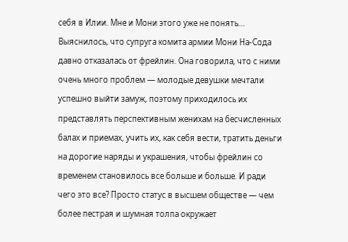себя в Илии. Мне и Мони этого уже не понять…
Выяснилось, что супруга комита армии Мони На-Сода давно отказалась от фрейлин. Она говорила, что с ними очень много проблем — молодые девушки мечтали успешно выйти замуж, поэтому приходилось их представлять перспективным женихам на бесчисленных балах и приемах, учить их, как себя вести, тратить деньги на дорогие наряды и украшения, чтобы фрейлин со временем становилось все больше и больше. И ради чего это все? Просто статус в высшем обществе — чем более пестрая и шумная толпа окружает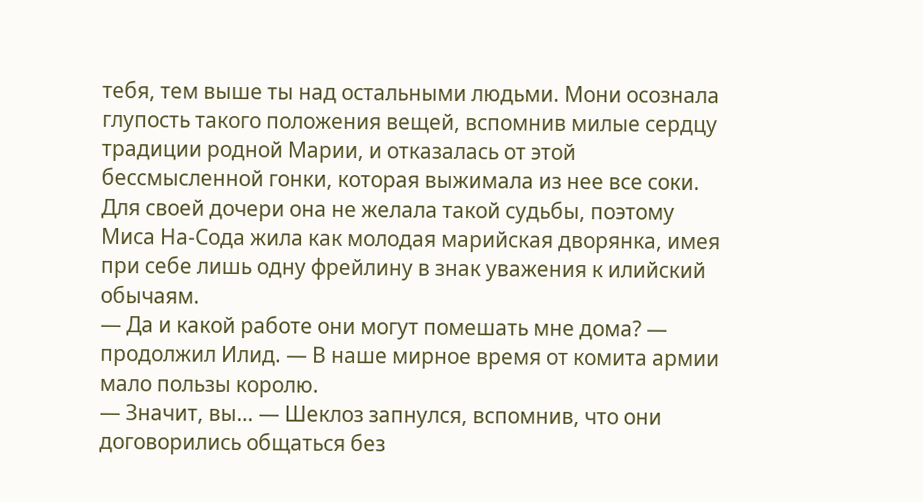тебя, тем выше ты над остальными людьми. Мони осознала глупость такого положения вещей, вспомнив милые сердцу традиции родной Марии, и отказалась от этой бессмысленной гонки, которая выжимала из нее все соки. Для своей дочери она не желала такой судьбы, поэтому Миса На-Сода жила как молодая марийская дворянка, имея при себе лишь одну фрейлину в знак уважения к илийский обычаям.
— Да и какой работе они могут помешать мне дома? — продолжил Илид. — В наше мирное время от комита армии мало пользы королю.
— Значит, вы… — Шеклоз запнулся, вспомнив, что они договорились общаться без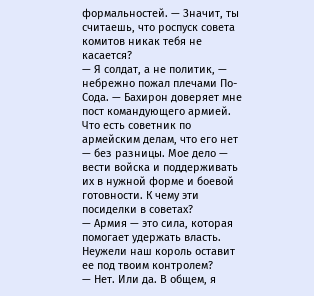формальностей. — Значит, ты считаешь, что роспуск совета комитов никак тебя не касается?
— Я солдат, а не политик, — небрежно пожал плечами По-Сода. — Бахирон доверяет мне пост командующего армией. Что есть советник по армейским делам, что его нет — без разницы. Мое дело — вести войска и поддерживать их в нужной форме и боевой готовности. К чему эти посиделки в советах?
— Армия — это сила, которая помогает удержать власть. Неужели наш король оставит ее под твоим контролем?
— Нет. Или да. В общем, я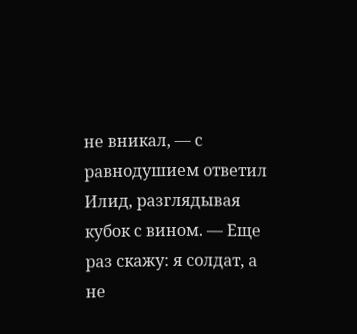не вникал, — с равнодушием ответил Илид, разглядывая кубок с вином. — Еще раз скажу: я солдат, а не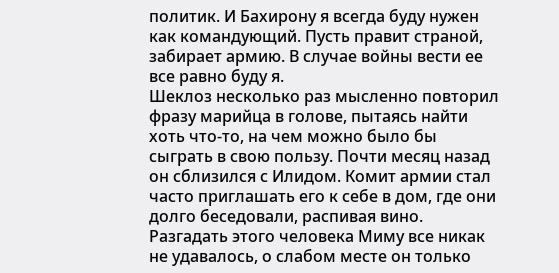политик. И Бахирону я всегда буду нужен как командующий. Пусть правит страной, забирает армию. В случае войны вести ее все равно буду я.
Шеклоз несколько раз мысленно повторил фразу марийца в голове, пытаясь найти хоть что-то, на чем можно было бы сыграть в свою пользу. Почти месяц назад он сблизился с Илидом. Комит армии стал часто приглашать его к себе в дом, где они долго беседовали, распивая вино. Разгадать этого человека Миму все никак не удавалось, о слабом месте он только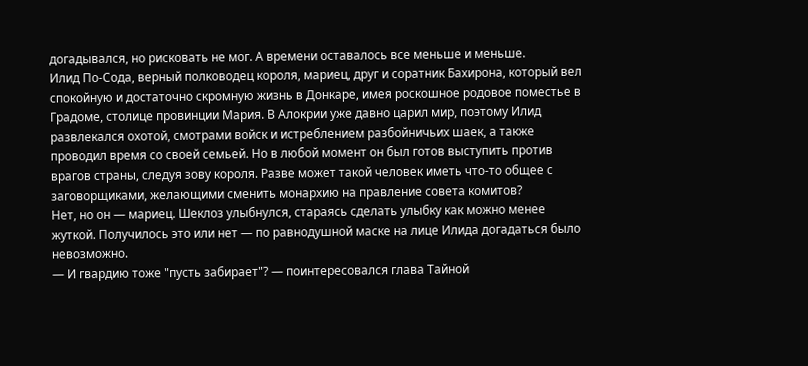догадывался, но рисковать не мог. А времени оставалось все меньше и меньше.
Илид По-Сода, верный полководец короля, мариец, друг и соратник Бахирона, который вел спокойную и достаточно скромную жизнь в Донкаре, имея роскошное родовое поместье в Градоме, столице провинции Мария. В Алокрии уже давно царил мир, поэтому Илид развлекался охотой, смотрами войск и истреблением разбойничьих шаек, а также проводил время со своей семьей. Но в любой момент он был готов выступить против врагов страны, следуя зову короля. Разве может такой человек иметь что-то общее с заговорщиками, желающими сменить монархию на правление совета комитов?
Нет, но он — мариец. Шеклоз улыбнулся, стараясь сделать улыбку как можно менее жуткой. Получилось это или нет — по равнодушной маске на лице Илида догадаться было невозможно.
— И гвардию тоже "пусть забирает"? — поинтересовался глава Тайной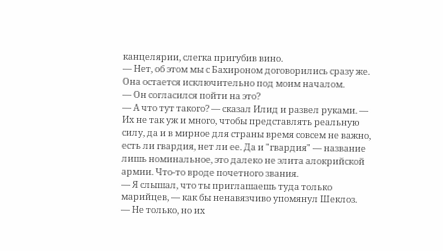канцелярии, слегка пригубив вино.
— Нет, об этом мы с Бахироном договорились сразу же. Она остается исключительно под моим началом.
— Он согласился пойти на это?
— А что тут такого? — сказал Илид и развел руками. — Их не так уж и много, чтобы представлять реальную силу, да и в мирное для страны время совсем не важно, есть ли гвардия, нет ли ее. Да и "гвардия" — название лишь номинальное, это далеко не элита алокрийской армии. Что-то вроде почетного звания.
— Я слышал, что ты приглашаешь туда только марийцев, — как бы ненавязчиво упомянул Шеклоз.
— Не только, но их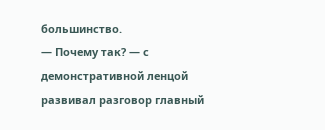большинство.
— Почему так? — с демонстративной ленцой развивал разговор главный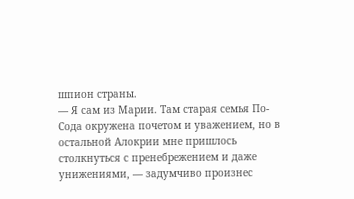шпион страны.
— Я сам из Марии. Там старая семья По-Сода окружена почетом и уважением, но в остальной Алокрии мне пришлось столкнуться с пренебрежением и даже унижениями, — задумчиво произнес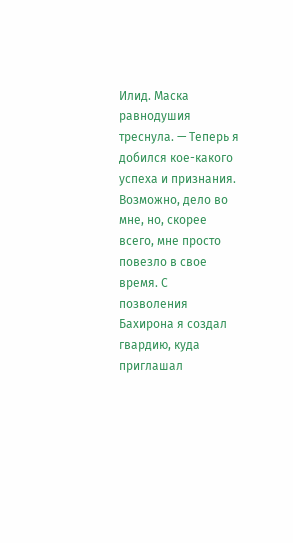Илид. Маска равнодушия треснула. — Теперь я добился кое-какого успеха и признания. Возможно, дело во мне, но, скорее всего, мне просто повезло в свое время. С позволения Бахирона я создал гвардию, куда приглашал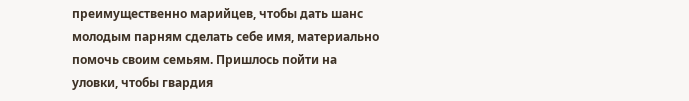преимущественно марийцев, чтобы дать шанс молодым парням сделать себе имя, материально помочь своим семьям. Пришлось пойти на уловки, чтобы гвардия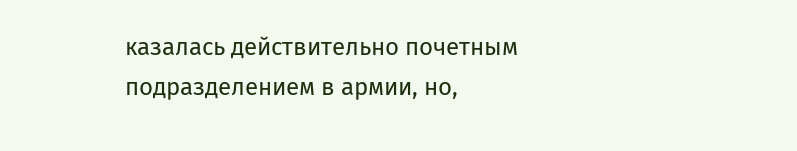казалась действительно почетным подразделением в армии, но,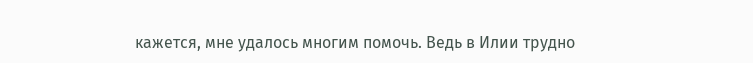кажется, мне удалось многим помочь. Ведь в Илии трудно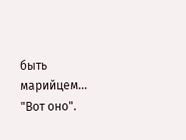быть марийцем…
"Вот оно".